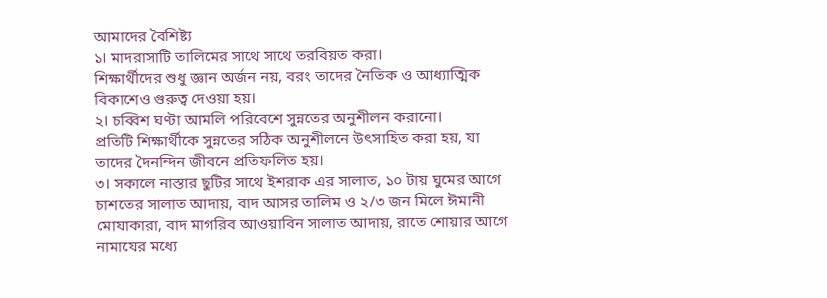আমাদের বৈশিষ্ট্য
১। মাদরাসাটি তালিমের সাথে সাথে তরবিয়ত করা।
শিক্ষার্থীদের শুধু জ্ঞান অর্জন নয়, বরং তাদের নৈতিক ও আধ্যাত্মিক বিকাশেও গুরুত্ব দেওয়া হয়।
২। চব্বিশ ঘণ্টা আমলি পরিবেশে সুন্নতের অনুশীলন করানো।
প্রতিটি শিক্ষার্থীকে সুন্নতের সঠিক অনুশীলনে উৎসাহিত করা হয়, যা তাদের দৈনন্দিন জীবনে প্রতিফলিত হয়।
৩। সকালে নাস্তার ছুটির সাথে ইশরাক এর সালাত, ১০ টায় ঘুমের আগে চাশতের সালাত আদায়, বাদ আসর তালিম ও ২/৩ জন মিলে ঈমানী মোযাকারা, বাদ মাগরিব আওয়াবিন সালাত আদায়, রাতে শোয়ার আগে নামাযের মধ্যে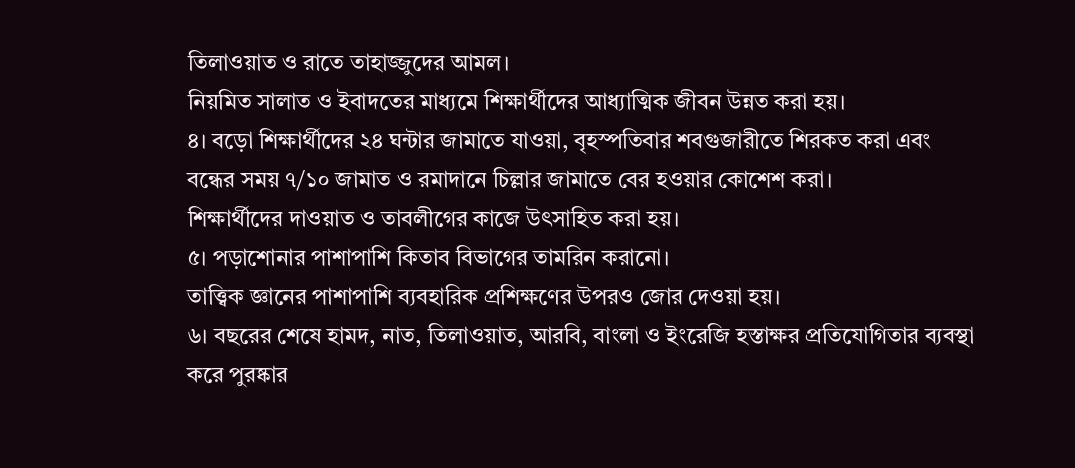তিলাওয়াত ও রাতে তাহাজ্জুদের আমল।
নিয়মিত সালাত ও ইবাদতের মাধ্যমে শিক্ষার্থীদের আধ্যাত্মিক জীবন উন্নত করা হয়।
৪। বড়ো শিক্ষার্থীদের ২৪ ঘন্টার জামাতে যাওয়া, বৃহস্পতিবার শবগুজারীতে শিরকত করা এবং বন্ধের সময় ৭/১০ জামাত ও রমাদানে চিল্লার জামাতে বের হওয়ার কোশেশ করা।
শিক্ষার্থীদের দাওয়াত ও তাবলীগের কাজে উৎসাহিত করা হয়।
৫। পড়াশোনার পাশাপাশি কিতাব বিভাগের তামরিন করানো।
তাত্ত্বিক জ্ঞানের পাশাপাশি ব্যবহারিক প্রশিক্ষণের উপরও জোর দেওয়া হয়।
৬। বছরের শেষে হামদ, নাত, তিলাওয়াত, আরবি, বাংলা ও ইংরেজি হস্তাক্ষর প্রতিযোগিতার ব্যবস্থা করে পুরষ্কার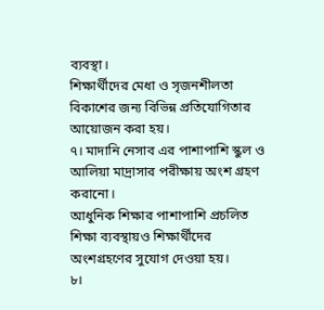ব্যবস্থা।
শিক্ষার্থীদের মেধা ও সৃজনশীলতা বিকাশের জন্য বিভিন্ন প্রতিযোগিতার আয়োজন করা হয়।
৭। মাদানি নেসাব এর পাশাপাশি স্কুল ও আলিয়া মাদ্রাসার পরীক্ষায় অংশ গ্রহণ করানো।
আধুনিক শিক্ষার পাশাপাশি প্রচলিত শিক্ষা ব্যবস্থায়ও শিক্ষার্থীদের অংশগ্রহণের সুযোগ দেওয়া হয়।
৮।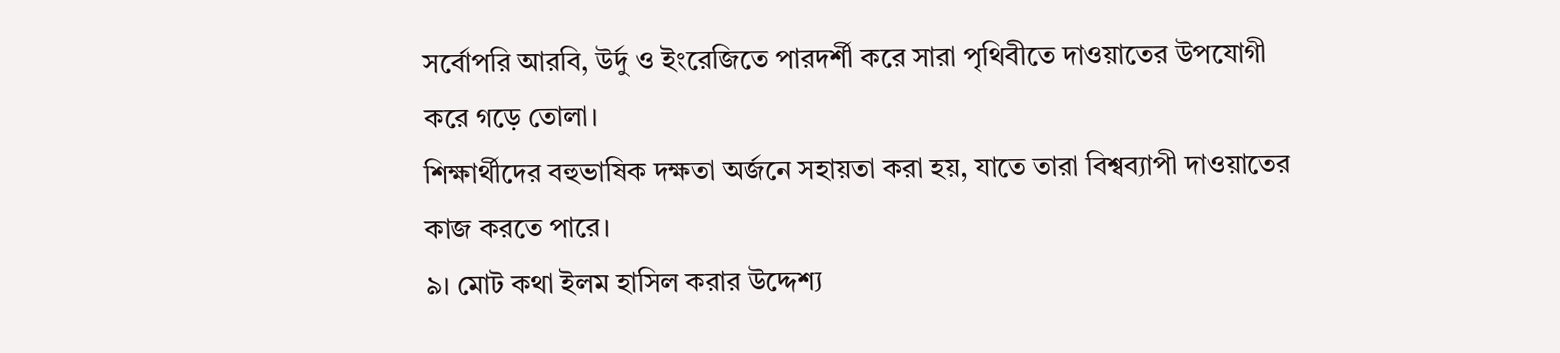সর্বোপরি আরবি, উর্দু ও ইংরেজিতে পারদর্শী করে সারা পৃথিবীতে দাওয়াতের উপযোগী করে গড়ে তোলা।
শিক্ষার্থীদের বহুভাষিক দক্ষতা অর্জনে সহায়তা করা হয়, যাতে তারা বিশ্বব্যাপী দাওয়াতের কাজ করতে পারে।
৯। মোট কথা ইলম হাসিল করার উদ্দেশ্য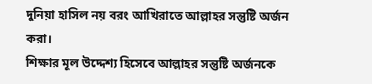দুনিয়া হাসিল নয় বরং আখিরাতে আল্লাহর সন্তুষ্টি অর্জন করা।
শিক্ষার মূল উদ্দেশ্য হিসেবে আল্লাহর সন্তুষ্টি অর্জনকে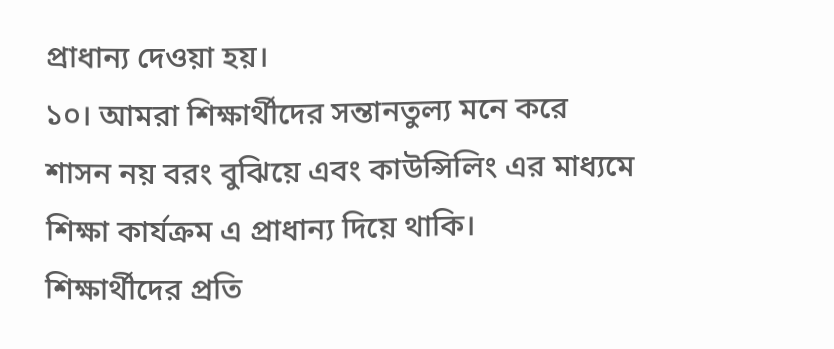প্রাধান্য দেওয়া হয়।
১০। আমরা শিক্ষার্থীদের সন্তানতুল্য মনে করে শাসন নয় বরং বুঝিয়ে এবং কাউন্সিলিং এর মাধ্যমে শিক্ষা কার্যক্রম এ প্রাধান্য দিয়ে থাকি।
শিক্ষার্থীদের প্রতি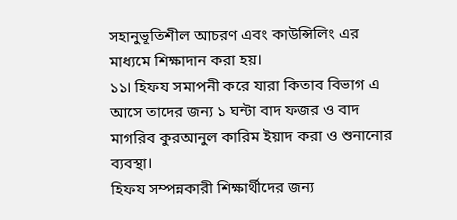সহানুভূতিশীল আচরণ এবং কাউন্সিলিং এর মাধ্যমে শিক্ষাদান করা হয়।
১১। হিফয সমাপনী করে যারা কিতাব বিভাগ এ আসে তাদের জন্য ১ ঘন্টা বাদ ফজর ও বাদ মাগরিব কুরআনুল কারিম ইয়াদ করা ও শুনানোর ব্যবস্থা।
হিফয সম্পন্নকারী শিক্ষার্থীদের জন্য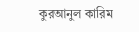কুরআনুল কারিম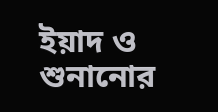ইয়াদ ও শুনানোর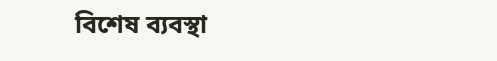বিশেষ ব্যবস্থা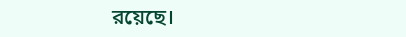রয়েছে।